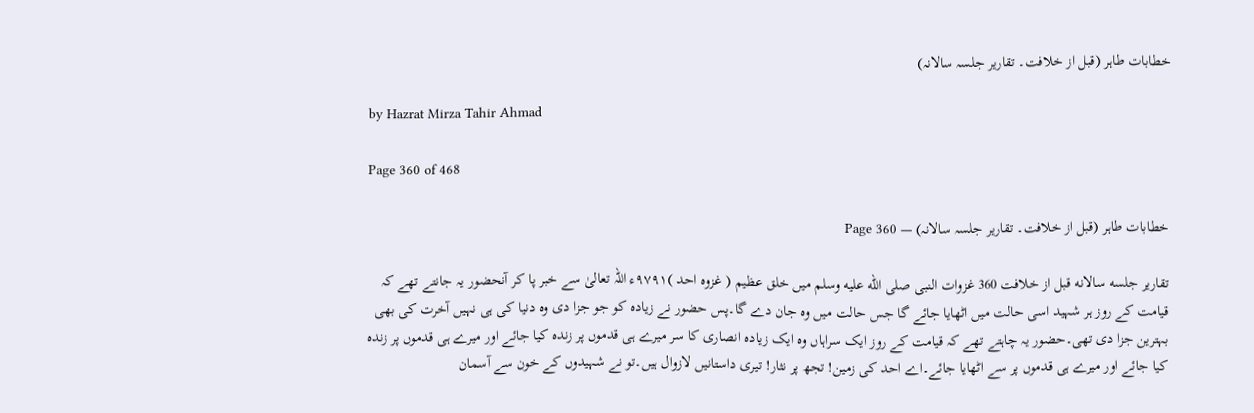خطابات طاہر (قبل از خلافت۔ تقاریر جلسہ سالانہ)

by Hazrat Mirza Tahir Ahmad

Page 360 of 468

خطابات طاہر (قبل از خلافت۔ تقاریر جلسہ سالانہ) — Page 360

تقاریر جلسه سالانه قبل از خلافت 360 غزوات النبی صلى الله عليه وسلم میں خلق عظیم ( غزوہ احد )۹۷۹۱ء اللہ تعالیٰ سے خبر پا کر آنحضور یہ جانتے تھے کہ قیامت کے روز ہر شہید اسی حالت میں اٹھایا جائے گا جس حالت میں وہ جان دے گا۔پس حضور نے زیادہ کو جو جزا دی وہ دنیا کی ہی نہیں آخرت کی بھی بہترین جزا دی تھی۔حضور یہ چاہتے تھے کہ قیامت کے روز ایک سراہاں وہ ایک زیادہ انصاری کا سر میرے ہی قدموں پر زندہ کیا جائے اور میرے ہی قدموں پر زندہ کیا جائے اور میرے ہی قدموں پر سے اٹھایا جائے۔اے احد کی زمین! تجھ پر نثار! تیری داستانیں لازوال ہیں۔تو نے شہیدوں کے خون سے آسمان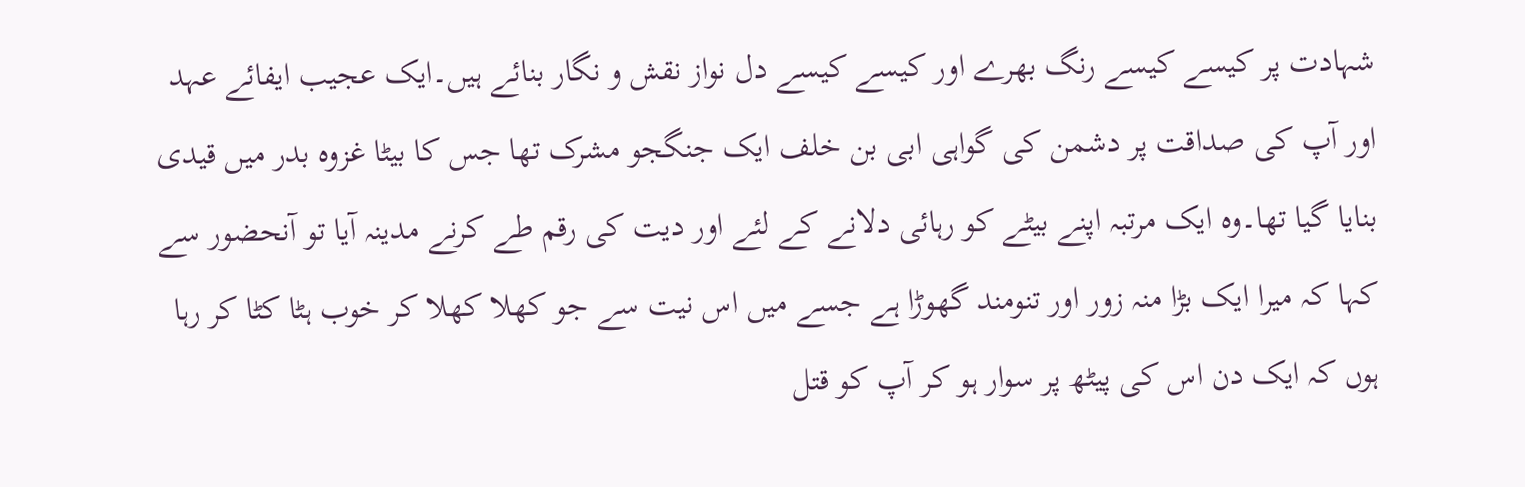شہادت پر کیسے کیسے رنگ بھرے اور کیسے کیسے دل نواز نقش و نگار بنائے ہیں۔ایک عجیب ایفائے عہد اور آپ کی صداقت پر دشمن کی گواہی ابی بن خلف ایک جنگجو مشرک تھا جس کا بیٹا غزوہ بدر میں قیدی بنایا گیا تھا۔وہ ایک مرتبہ اپنے بیٹے کو رہائی دلانے کے لئے اور دیت کی رقم طے کرنے مدینہ آیا تو آنحضور سے کہا کہ میرا ایک بڑا منہ زور اور تنومند گھوڑا ہے جسے میں اس نیت سے جو کھلا کھلا کر خوب ہٹا کٹا کر رہا ہوں کہ ایک دن اس کی پیٹھ پر سوار ہو کر آپ کو قتل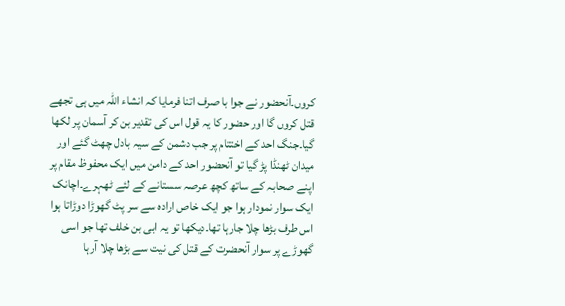کروں۔آنحضور نے جوا با صرف اتنا فرمایا کہ انشاء اللہ میں ہی تجھے قتل کروں گا اور حضور کا یہ قول اس کی تقدیر بن کر آسمان پر لکھا گیا۔جنگ احد کے اختتام پر جب دشمن کے سیہ بادل چھٹ گئے اور میدان ٹھنڈا پڑ گیا تو آنحضور احد کے دامن میں ایک محفوظ مقام پر اپنے صحابہ کے ساتھ کچھ عرصہ سستانے کے لئے ٹھہرے۔اچانک ایک سوار نمودار ہوا جو ایک خاص ارادہ سے سر پٹ گھوڑا دوڑاتا ہوا اس طرف بڑھا چلا جارہا تھا۔دیکھا تو یہ ابی بن خلف تھا جو اسی گھوڑے پر سوار آنحضرت کے قتل کی نیت سے بڑھا چلا آرہا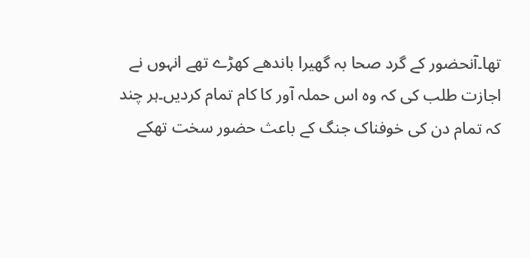تھا۔آنحضور کے گرد صحا بہ گھیرا باندھے کھڑے تھے انہوں نے اجازت طلب کی کہ وہ اس حملہ آور کا کام تمام کردیں۔ہر چند کہ تمام دن کی خوفناک جنگ کے باعث حضور سخت تھکے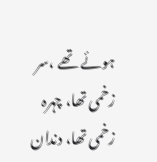ہوئے تھے ،سر زخمی تھا، چہرہ زخمی تھا، دندان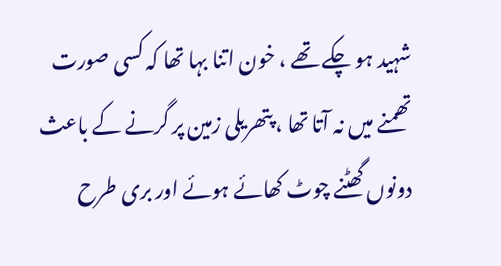شہید ہو چکے تھے ، خون اتنا بہا تھا کہ کسی صورت تھمنے میں نہ آتا تھا ، پتھریلی زمین پر گرنے کے باعث دونوں گھٹنے چوٹ کھائے ہوئے اور بری طرح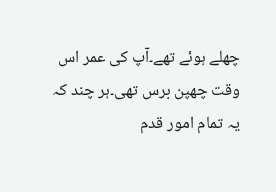چھلے ہوئے تھے۔آپ کی عمر اس وقت چھپن برس تھی۔ہر چند کہ یہ تمام امور قدم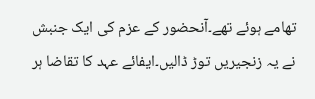تھامے ہوئے تھے۔آنحضور کے عزم کی ایک جنبش نے یہ زنجیریں توڑ ڈالیں۔ایفائے عہد کا تقاضا ہر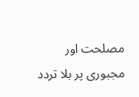مصلحت اور مجبوری پر بلا تردد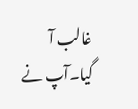غالب آ گیا۔آپ نے